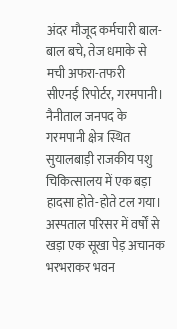अंदर मौजूद कर्मचारी बाल-बाल बचे, तेज धमाके से मची अफरा-तफरी
सीएनई रिपोर्टर, गरमपानी। नैनीताल जनपद के गरमपानी क्षेत्र स्थित सुयालबाड़ी राजकीय पशु चिकित्सालय में एक बड़ा हादसा होते-होते टल गया। अस्पताल परिसर में वर्षों से खड़ा एक सूखा पेड़ अचानक भरभराकर भवन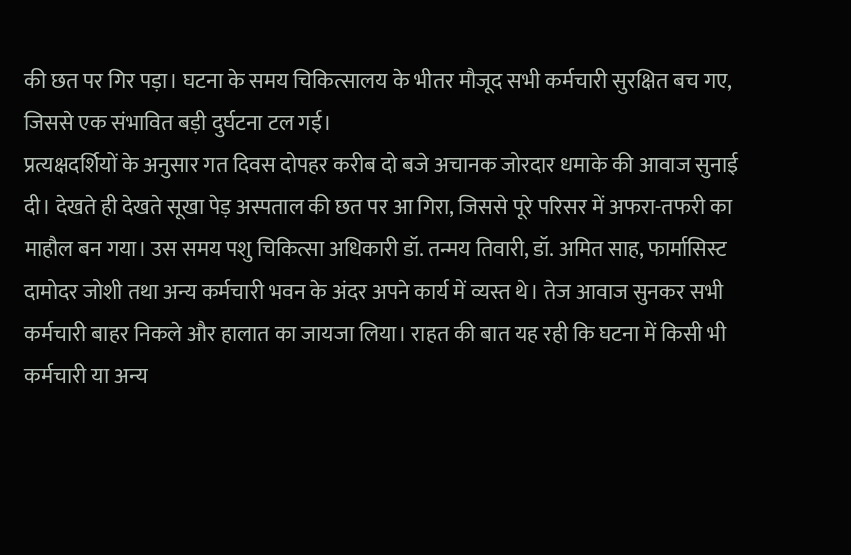की छत पर गिर पड़ा। घटना के समय चिकित्सालय के भीतर मौजूद सभी कर्मचारी सुरक्षित बच गए, जिससे एक संभावित बड़ी दुर्घटना टल गई।
प्रत्यक्षदर्शियों के अनुसार गत दिवस दोपहर करीब दो बजे अचानक जोरदार धमाके की आवाज सुनाई दी। देखते ही देखते सूखा पेड़ अस्पताल की छत पर आ गिरा, जिससे पूरे परिसर में अफरा-तफरी का माहौल बन गया। उस समय पशु चिकित्सा अधिकारी डॉ. तन्मय तिवारी, डॉ. अमित साह, फार्मासिस्ट दामोदर जोशी तथा अन्य कर्मचारी भवन के अंदर अपने कार्य में व्यस्त थे। तेज आवाज सुनकर सभी कर्मचारी बाहर निकले और हालात का जायजा लिया। राहत की बात यह रही कि घटना में किसी भी कर्मचारी या अन्य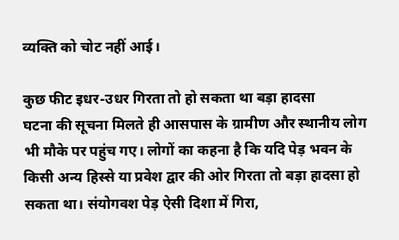व्यक्ति को चोट नहीं आई।

कुछ फीट इधर-उधर गिरता तो हो सकता था बड़ा हादसा
घटना की सूचना मिलते ही आसपास के ग्रामीण और स्थानीय लोग भी मौके पर पहुंच गए। लोगों का कहना है कि यदि पेड़ भवन के किसी अन्य हिस्से या प्रवेश द्वार की ओर गिरता तो बड़ा हादसा हो सकता था। संयोगवश पेड़ ऐसी दिशा में गिरा,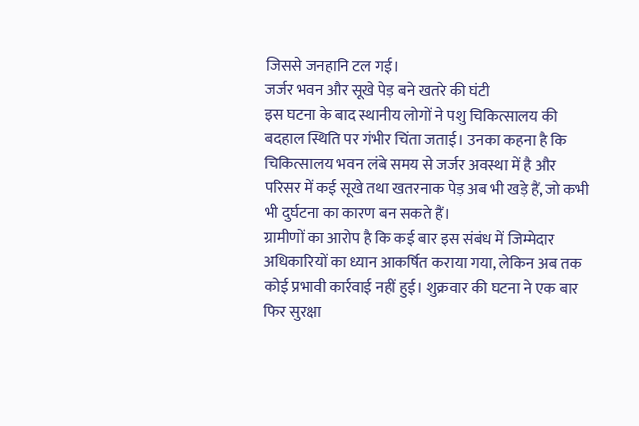जिससे जनहानि टल गई।
जर्जर भवन और सूखे पेड़ बने खतरे की घंटी
इस घटना के बाद स्थानीय लोगों ने पशु चिकित्सालय की बदहाल स्थिति पर गंभीर चिंता जताई। उनका कहना है कि चिकित्सालय भवन लंबे समय से जर्जर अवस्था में है और परिसर में कई सूखे तथा खतरनाक पेड़ अब भी खड़े हैं, जो कभी भी दुर्घटना का कारण बन सकते हैं।
ग्रामीणों का आरोप है कि कई बार इस संबंध में जिम्मेदार अधिकारियों का ध्यान आकर्षित कराया गया, लेकिन अब तक कोई प्रभावी कार्रवाई नहीं हुई। शुक्रवार की घटना ने एक बार फिर सुरक्षा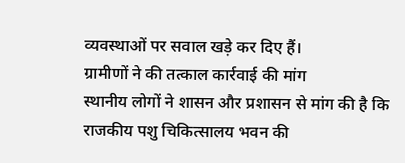व्यवस्थाओं पर सवाल खड़े कर दिए हैं।
ग्रामीणों ने की तत्काल कार्रवाई की मांग
स्थानीय लोगों ने शासन और प्रशासन से मांग की है कि राजकीय पशु चिकित्सालय भवन की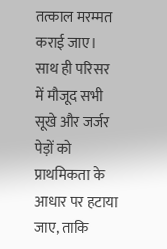तत्काल मरम्मत कराई जाए। साथ ही परिसर में मौजूद सभी सूखे और जर्जर पेड़ों को प्राथमिकता के आधार पर हटाया जाए, ताकि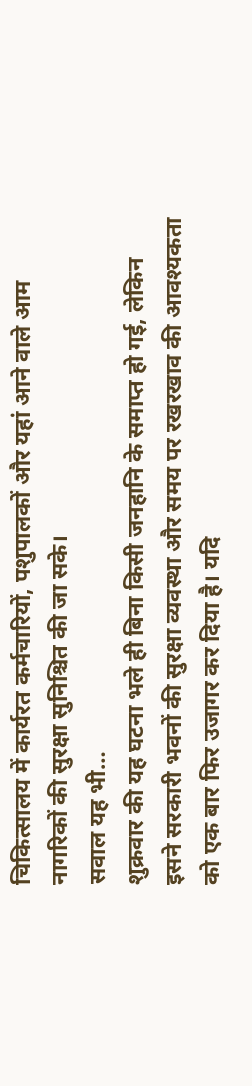चिकित्सालय में कार्यरत कर्मचारियों, पशुपालकों और यहां आने वाले आम नागरिकों की सुरक्षा सुनिश्चित की जा सके।
सवाल यह भी…
शुक्रवार की यह घटना भले ही बिना किसी जनहानि के समाप्त हो गई, लेकिन इसने सरकारी भवनों की सुरक्षा व्यवस्था और समय पर रखरखाव की आवश्यकता को एक बार फिर उजागर कर दिया है। यदि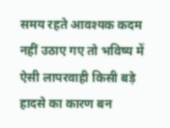समय रहते आवश्यक कदम नहीं उठाए गए तो भविष्य में ऐसी लापरवाही किसी बड़े हादसे का कारण बन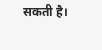सकती है।